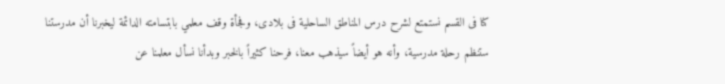كنا فى القسم نستمتع لشرح درس المناطق الساحلية فى بلادى، وفجأة وقف معلمي بابتسامته الدائمة ليخبرنا أن مدرستنا ستنظم رحلة مدرسية، وأنه هو أيضاً سيذهب معنا، فرحنا كثيراً بالخبر وبدأنا نسأل معلمنا عن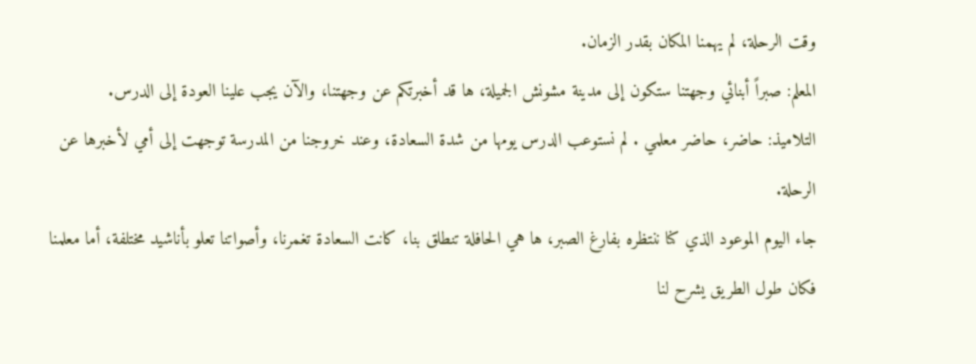وقت الرحلة، لم يهمنا المكان بقدر الزمان.
المعلم: صبراً أبنائي وجهتنا ستكون إلى مدينة مشونش الجميلة، ها قد أخبرتكم عن وجهتنا، والآن يجب علينا العودة إلى الدرس.
التلاميذ: حاضر، حاضر معلمي . لم نستوعب الدرس يومها من شدة السعادة، وعند خروجنا من المدرسة توجهت إلى أمي لأخبرها عن الرحلة.
جاء اليوم الموعود الذي كنا ننتظره بفارغ الصبر، ها هي الحافلة تنطلق بنا، كانت السعادة تغمرنا، وأصواتنا تعلو بأناشيد مختلفة، أما معلمنا فكان طول الطريق يشرح لنا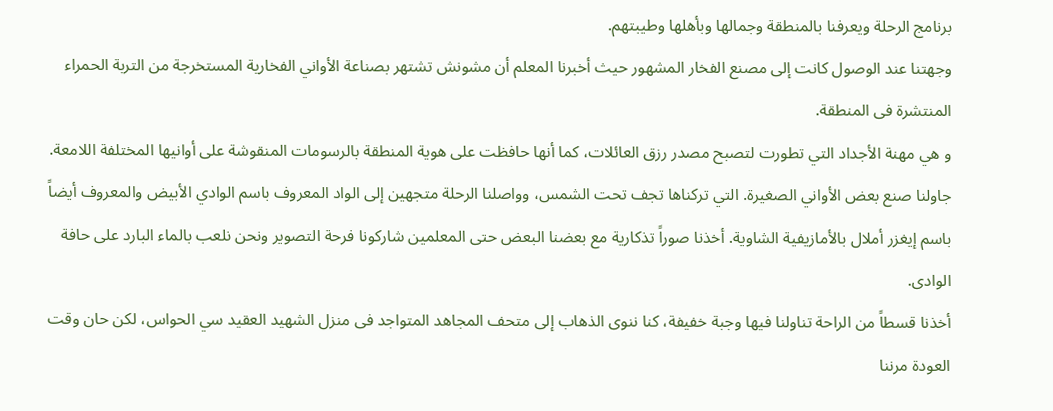برنامج الرحلة ويعرفنا بالمنطقة وجمالها وبأهلها وطيبتهم.
وجهتنا عند الوصول كانت إلى مصنع الفخار المشهور حيث أخبرنا المعلم أن مشونش تشتهر بصناعة الأواني الفخارية المستخرجة من التربة الحمراء المنتشرة فى المنطقة.
و هي مهنة الأجداد التي تطورت لتصبح مصدر رزق العائلات، كما أنها حافظت على هوية المنطقة بالرسومات المنقوشة على أوانيها المختلفة اللامعة.
جاولنا صنع بعض الأواني الصغيرة. التي تركناها تجف تحت الشمس، وواصلنا الرحلة متجهين إلى الواد المعروف باسم الوادي الأبيض والمعروف أيضاً باسم إيغزر أملال بالأمازيفية الشاوية. أخذنا صوراً تذكارية مع بعضنا البعض حتى المعلمين شاركونا فرحة التصوير ونحن نلعب بالماء البارد على حافة الوادى.
أخذنا قسطاً من الراحة تناولنا فيها وجبة خفيفة، كنا ننوى الذهاب إلى متحف المجاهد المتواجد فى منزل الشهيد العقيد سي الحواس، لكن حان وقت العودة مرننا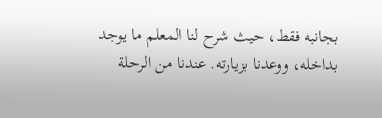بجانبه فقط، حيث شرح لنا المعلم ما يوجد بداخله، ووعدنا بزيارته. عندنا من الرحلة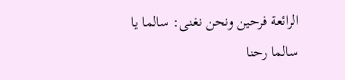الرائعة فرحين ونحن نغنى: سالما يا سالما رحنا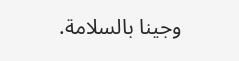وجينا بالسلامة.